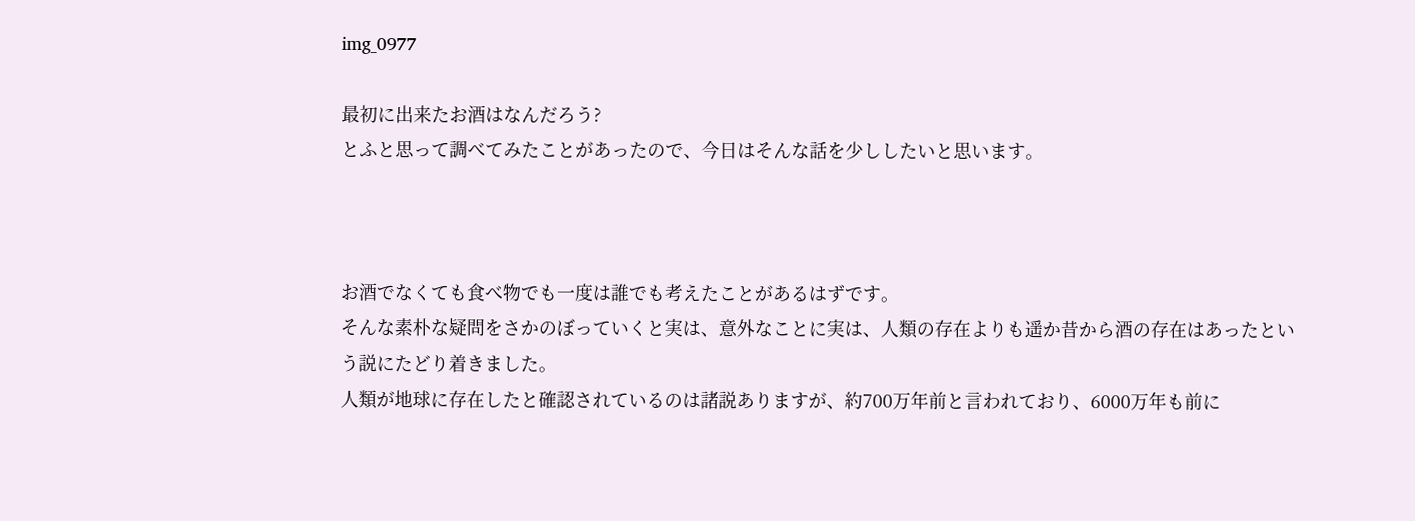img_0977

最初に出来たお酒はなんだろう?
とふと思って調べてみたことがあったので、今日はそんな話を少ししたいと思います。



お酒でなくても食べ物でも一度は誰でも考えたことがあるはずです。
そんな素朴な疑問をさかのぼっていくと実は、意外なことに実は、人類の存在よりも遥か昔から酒の存在はあったという説にたどり着きました。
人類が地球に存在したと確認されているのは諸説ありますが、約700万年前と言われており、6000万年も前に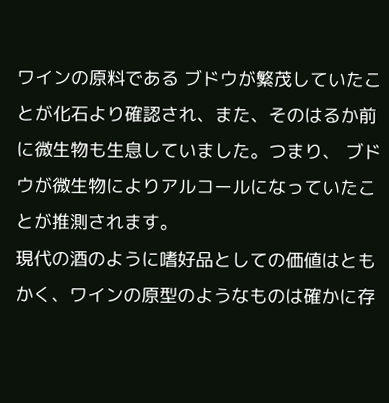ワインの原料である ブドウが繁茂していたことが化石より確認され、また、そのはるか前に微生物も生息していました。つまり、 ブドウが微生物によりアルコールになっていたことが推測されます。
現代の酒のように嗜好品としての価値はともかく、ワインの原型のようなものは確かに存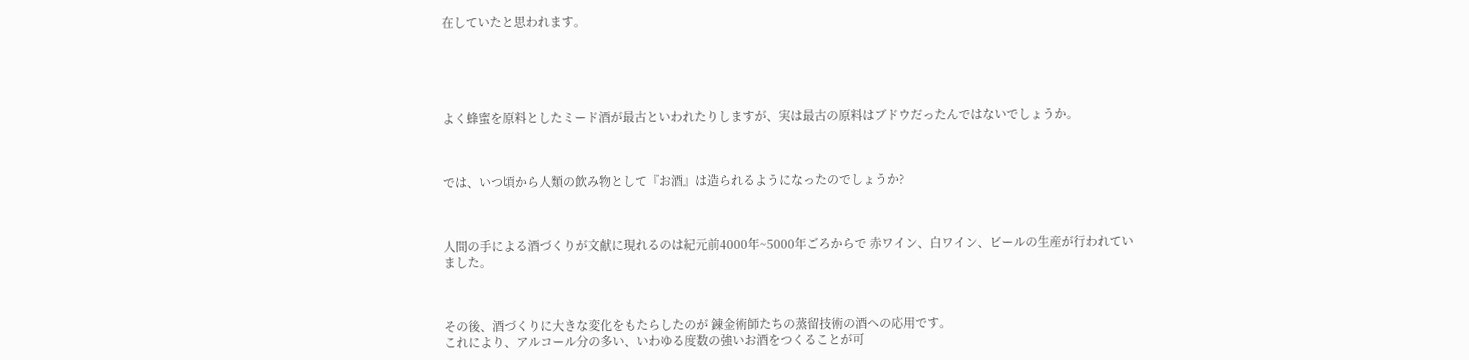在していたと思われます。





よく蜂蜜を原料としたミード酒が最古といわれたりしますが、実は最古の原料はブドウだったんではないでしょうか。



では、いつ頃から人類の飲み物として『お酒』は造られるようになったのでしょうか?



人間の手による酒づくりが文献に現れるのは紀元前4000年~5000年ごろからで 赤ワイン、白ワイン、ビールの生産が行われていました。



その後、酒づくりに大きな変化をもたらしたのが 錬金術師たちの蒸留技術の酒への応用です。
これにより、アルコール分の多い、いわゆる度数の強いお酒をつくることが可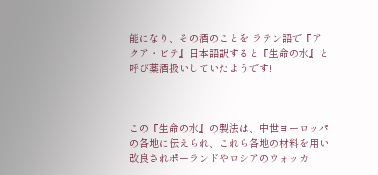能になり、その酒のことを ラテン語で『アクア・ビテ』日本語訳すると『生命の水』と呼び薬酒扱いしていたようです!



この『生命の水』の製法は、中世ヨーロッパの各地に伝えられ、これら各地の材料を用い改良されポーランドやロシアのウォッカ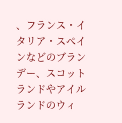、フランス・イタリア・スペインなどのブランデー、スコットランドやアイルランドのウィ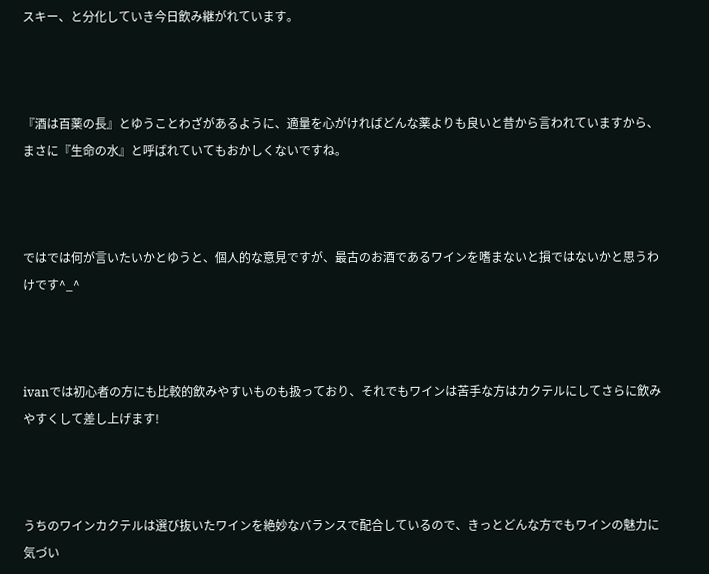スキー、と分化していき今日飲み継がれています。



『酒は百薬の長』とゆうことわざがあるように、適量を心がければどんな薬よりも良いと昔から言われていますから、まさに『生命の水』と呼ばれていてもおかしくないですね。



ではでは何が言いたいかとゆうと、個人的な意見ですが、最古のお酒であるワインを嗜まないと損ではないかと思うわけです^_^



ivanでは初心者の方にも比較的飲みやすいものも扱っており、それでもワインは苦手な方はカクテルにしてさらに飲みやすくして差し上げます!



うちのワインカクテルは選び抜いたワインを絶妙なバランスで配合しているので、きっとどんな方でもワインの魅力に気づい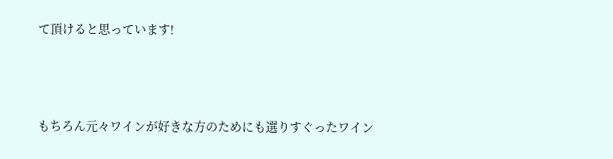て頂けると思っています!



もちろん元々ワインが好きな方のためにも選りすぐったワイン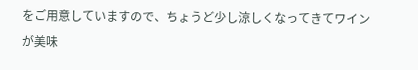をご用意していますので、ちょうど少し涼しくなってきてワインが美味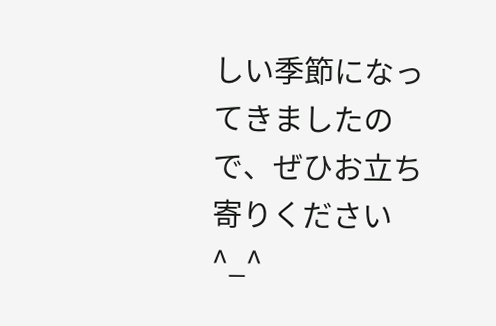しい季節になってきましたので、ぜひお立ち寄りください^_^